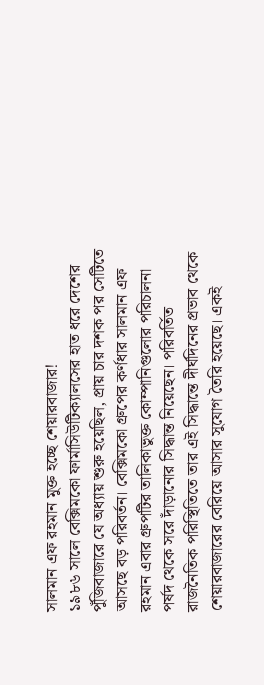সালমান এফ রহমান মুক্ত হচ্ছে শেয়ারবাজার!
১৯৮৬ সালে বেক্সিমকো ফার্মাসিউটিক্যালসের হাত ধরে দেশের পুঁজিবাজারে যে অধ্যায় শুরু হয়েছিল, প্রায় চার দশক পর সেটিতে আসছে বড় পরিবর্তন। বেক্সিমকো গ্রুপের কর্ণধার সালমান এফ রহমান এবার গ্রুপটির তালিকাভুক্ত কোম্পানিগুলোর পরিচালনা পর্ষদ থেকে সরে দাঁড়ানোর সিদ্ধান্ত নিয়েছেন। পরিবর্তিত রাজনৈতিক পরিস্থিতিতে তার এই সিদ্ধান্তে দীর্ঘদিনের প্রভাব থেকে শেয়ারবাজারের বেরিয়ে আসার সুযোগ তৈরি হয়েছে। একই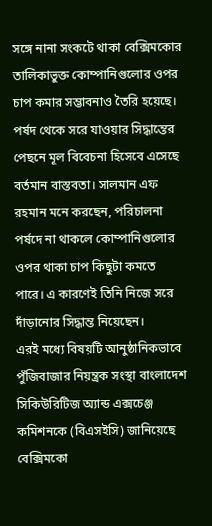সঙ্গে নানা সংকটে থাকা বেক্সিমকোর তালিকাভুক্ত কোম্পানিগুলোর ওপর চাপ কমার সম্ভাবনাও তৈরি হয়েছে।
পর্ষদ থেকে সরে যাওয়ার সিদ্ধান্তের পেছনে মূল বিবেচনা হিসেবে এসেছে বর্তমান বাস্তবতা। সালমান এফ রহমান মনে করছেন, পরিচালনা পর্ষদে না থাকলে কোম্পানিগুলোর ওপর থাকা চাপ কিছুটা কমতে পারে। এ কারণেই তিনি নিজে সরে দাঁড়ানোর সিদ্ধান্ত নিয়েছেন।
এরই মধ্যে বিষয়টি আনুষ্ঠানিকভাবে পুঁজিবাজার নিয়ন্ত্রক সংস্থা বাংলাদেশ সিকিউরিটিজ অ্যান্ড এক্সচেঞ্জ কমিশনকে (বিএসইসি) জানিয়েছে বেক্সিমকো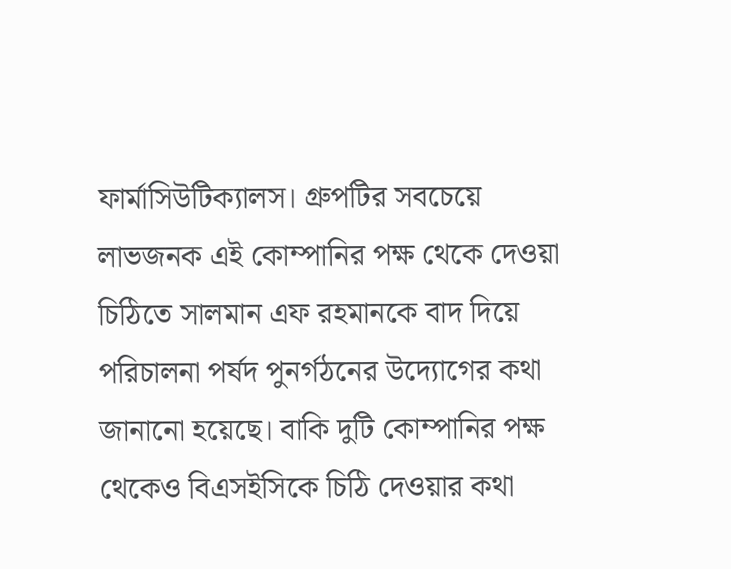ফার্মাসিউটিক্যালস। গ্রুপটির সবচেয়ে লাভজনক এই কোম্পানির পক্ষ থেকে দেওয়া চিঠিতে সালমান এফ রহমানকে বাদ দিয়ে পরিচালনা পর্ষদ পুনর্গঠনের উদ্যোগের কথা জানানো হয়েছে। বাকি দুটি কোম্পানির পক্ষ থেকেও বিএসইসিকে চিঠি দেওয়ার কথা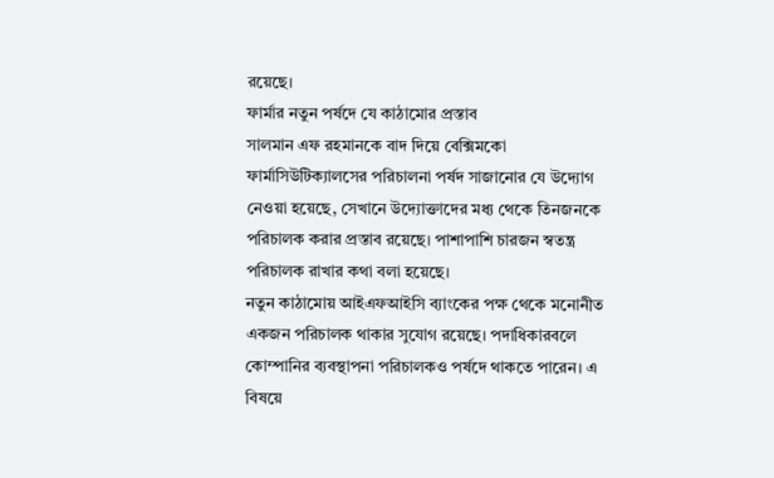রয়েছে।
ফার্মার নতুন পর্ষদে যে কাঠামোর প্রস্তাব
সালমান এফ রহমানকে বাদ দিয়ে বেক্সিমকো ফার্মাসিউটিক্যালসের পরিচালনা পর্ষদ সাজানোর যে উদ্যোগ নেওয়া হয়েছে, সেখানে উদ্যোক্তাদের মধ্য থেকে তিনজনকে পরিচালক করার প্রস্তাব রয়েছে। পাশাপাশি চারজন স্বতন্ত্র পরিচালক রাখার কথা বলা হয়েছে।
নতুন কাঠামোয় আইএফআইসি ব্যাংকের পক্ষ থেকে মনোনীত একজন পরিচালক থাকার সুযোগ রয়েছে। পদাধিকারবলে কোম্পানির ব্যবস্থাপনা পরিচালকও পর্ষদে থাকতে পারেন। এ বিষয়ে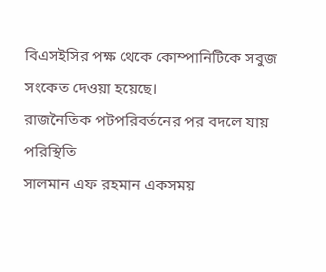বিএসইসির পক্ষ থেকে কোম্পানিটিকে সবুজ সংকেত দেওয়া হয়েছে।
রাজনৈতিক পটপরিবর্তনের পর বদলে যায় পরিস্থিতি
সালমান এফ রহমান একসময়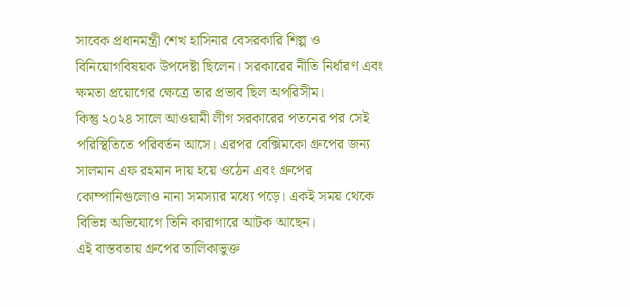সাবেক প্রধানমন্ত্রী শেখ হাসিনার বেসরকারি শিল্প ও বিনিয়োগবিষয়ক উপদেষ্টা ছিলেন। সরকারের নীতি নির্ধারণ এবং ক্ষমতা প্রয়োগের ক্ষেত্রে তার প্রভাব ছিল অপরিসীম।
কিন্তু ২০২৪ সালে আওয়ামী লীগ সরকারের পতনের পর সেই পরিস্থিতিতে পরিবর্তন আসে। এরপর বেক্সিমকো গ্রুপের জন্য সালমান এফ রহমান দায় হয়ে ওঠেন এবং গ্রুপের কোম্পানিগুলোও নানা সমস্যার মধ্যে পড়ে। একই সময় থেকে বিভিন্ন অভিযোগে তিনি কারাগারে আটক আছেন।
এই বাস্তবতায় গ্রুপের তালিকাভুক্ত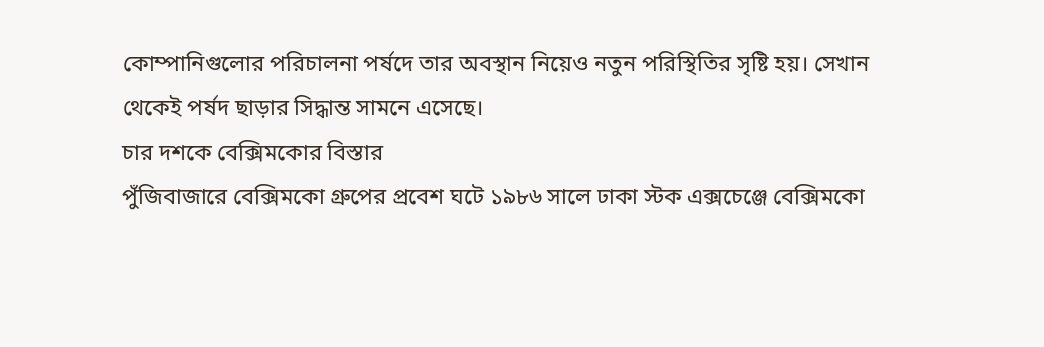কোম্পানিগুলোর পরিচালনা পর্ষদে তার অবস্থান নিয়েও নতুন পরিস্থিতির সৃষ্টি হয়। সেখান থেকেই পর্ষদ ছাড়ার সিদ্ধান্ত সামনে এসেছে।
চার দশকে বেক্সিমকোর বিস্তার
পুঁজিবাজারে বেক্সিমকো গ্রুপের প্রবেশ ঘটে ১৯৮৬ সালে ঢাকা স্টক এক্সচেঞ্জে বেক্সিমকো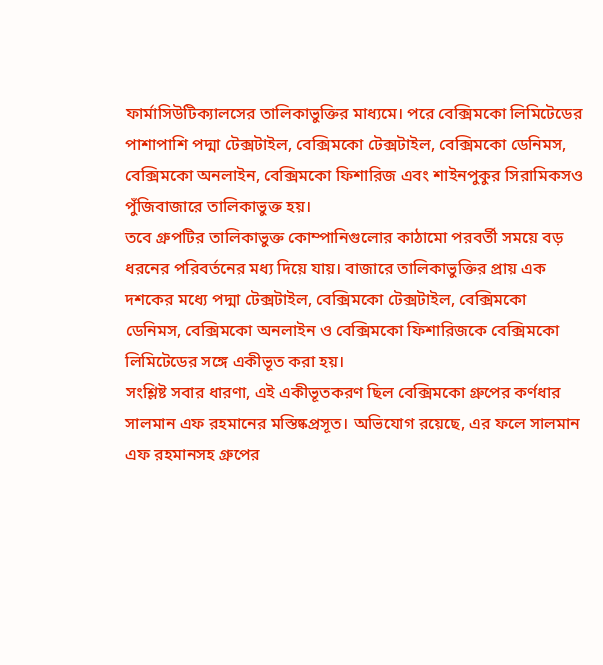ফার্মাসিউটিক্যালসের তালিকাভুক্তির মাধ্যমে। পরে বেক্সিমকো লিমিটেডের পাশাপাশি পদ্মা টেক্সটাইল, বেক্সিমকো টেক্সটাইল, বেক্সিমকো ডেনিমস, বেক্সিমকো অনলাইন, বেক্সিমকো ফিশারিজ এবং শাইনপুকুর সিরামিকসও পুঁজিবাজারে তালিকাভুক্ত হয়।
তবে গ্রুপটির তালিকাভুক্ত কোম্পানিগুলোর কাঠামো পরবর্তী সময়ে বড় ধরনের পরিবর্তনের মধ্য দিয়ে যায়। বাজারে তালিকাভুক্তির প্রায় এক দশকের মধ্যে পদ্মা টেক্সটাইল, বেক্সিমকো টেক্সটাইল, বেক্সিমকো ডেনিমস, বেক্সিমকো অনলাইন ও বেক্সিমকো ফিশারিজকে বেক্সিমকো লিমিটেডের সঙ্গে একীভূত করা হয়।
সংশ্লিষ্ট সবার ধারণা, এই একীভূতকরণ ছিল বেক্সিমকো গ্রুপের কর্ণধার সালমান এফ রহমানের মস্তিষ্কপ্রসূত। অভিযোগ রয়েছে, এর ফলে সালমান এফ রহমানসহ গ্রুপের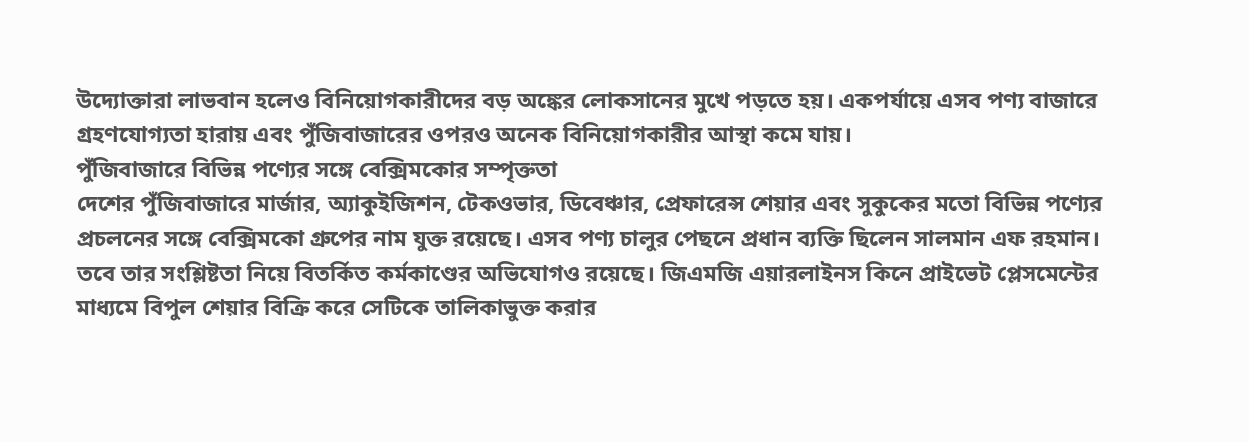উদ্যোক্তারা লাভবান হলেও বিনিয়োগকারীদের বড় অঙ্কের লোকসানের মুখে পড়তে হয়। একপর্যায়ে এসব পণ্য বাজারে গ্রহণযোগ্যতা হারায় এবং পুঁজিবাজারের ওপরও অনেক বিনিয়োগকারীর আস্থা কমে যায়।
পুঁজিবাজারে বিভিন্ন পণ্যের সঙ্গে বেক্সিমকোর সম্পৃক্ততা
দেশের পুঁজিবাজারে মার্জার, অ্যাকুইজিশন, টেকওভার, ডিবেঞ্চার, প্রেফারেন্স শেয়ার এবং সুকুকের মতো বিভিন্ন পণ্যের প্রচলনের সঙ্গে বেক্সিমকো গ্রুপের নাম যুক্ত রয়েছে। এসব পণ্য চালুর পেছনে প্রধান ব্যক্তি ছিলেন সালমান এফ রহমান।
তবে তার সংশ্লিষ্টতা নিয়ে বিতর্কিত কর্মকাণ্ডের অভিযোগও রয়েছে। জিএমজি এয়ারলাইনস কিনে প্রাইভেট প্লেসমেন্টের মাধ্যমে বিপুল শেয়ার বিক্রি করে সেটিকে তালিকাভুক্ত করার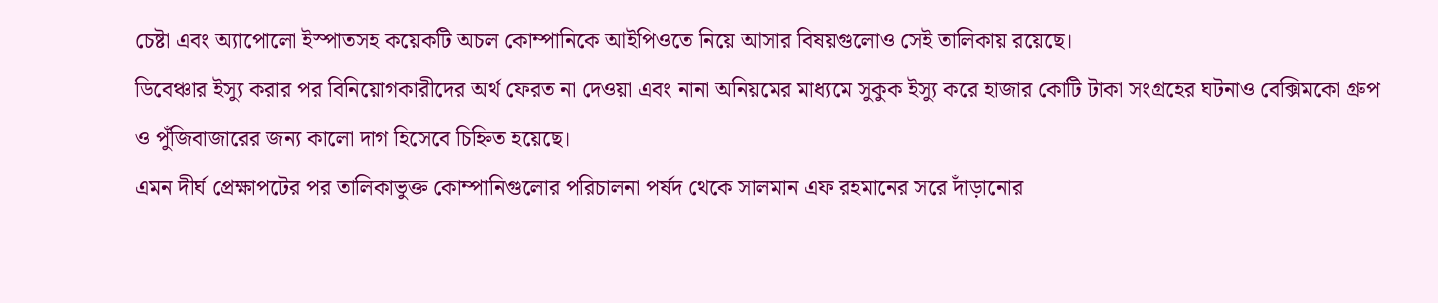চেষ্টা এবং অ্যাপোলো ইস্পাতসহ কয়েকটি অচল কোম্পানিকে আইপিওতে নিয়ে আসার বিষয়গুলোও সেই তালিকায় রয়েছে।
ডিবেঞ্চার ইস্যু করার পর বিনিয়োগকারীদের অর্থ ফেরত না দেওয়া এবং নানা অনিয়মের মাধ্যমে সুকুক ইস্যু করে হাজার কোটি টাকা সংগ্রহের ঘটনাও বেক্সিমকো গ্রুপ ও পুঁজিবাজারের জন্য কালো দাগ হিসেবে চিহ্নিত হয়েছে।
এমন দীর্ঘ প্রেক্ষাপটের পর তালিকাভুক্ত কোম্পানিগুলোর পরিচালনা পর্ষদ থেকে সালমান এফ রহমানের সরে দাঁড়ানোর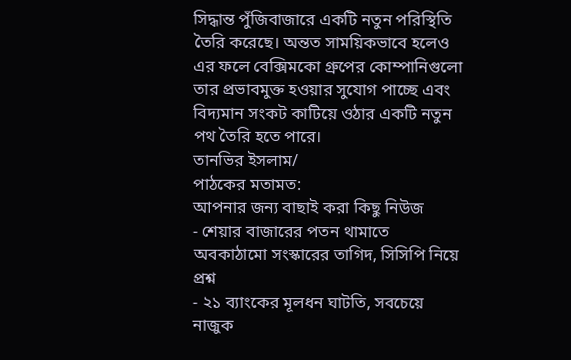সিদ্ধান্ত পুঁজিবাজারে একটি নতুন পরিস্থিতি তৈরি করেছে। অন্তত সাময়িকভাবে হলেও এর ফলে বেক্সিমকো গ্রুপের কোম্পানিগুলো তার প্রভাবমুক্ত হওয়ার সুযোগ পাচ্ছে এবং বিদ্যমান সংকট কাটিয়ে ওঠার একটি নতুন পথ তৈরি হতে পারে।
তানভির ইসলাম/
পাঠকের মতামত:
আপনার জন্য বাছাই করা কিছু নিউজ
- শেয়ার বাজারের পতন থামাতে অবকাঠামো সংস্কারের তাগিদ, সিসিপি নিয়ে প্রশ্ন
- ২১ ব্যাংকের মূলধন ঘাটতি, সবচেয়ে নাজুক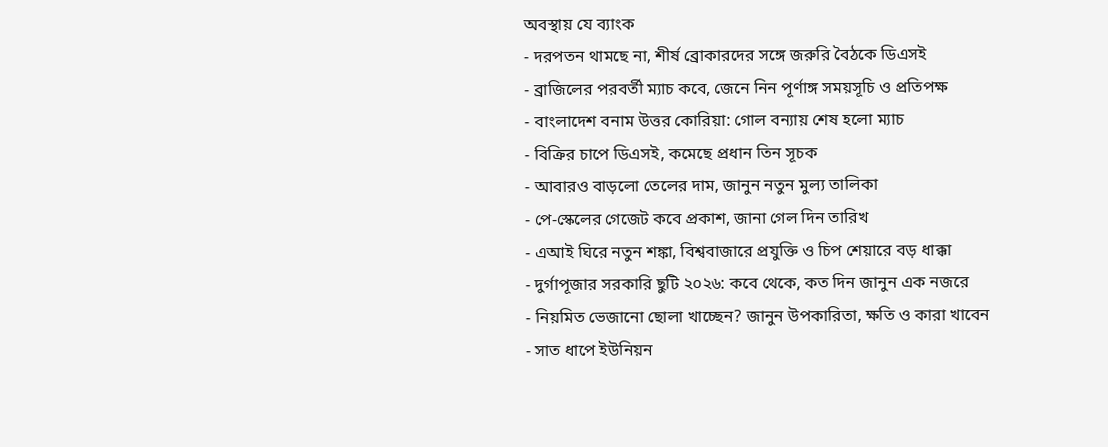অবস্থায় যে ব্যাংক
- দরপতন থামছে না, শীর্ষ ব্রোকারদের সঙ্গে জরুরি বৈঠকে ডিএসই
- ব্রাজিলের পরবর্তী ম্যাচ কবে, জেনে নিন পূর্ণাঙ্গ সময়সূচি ও প্রতিপক্ষ
- বাংলাদেশ বনাম উত্তর কোরিয়া: গোল বন্যায় শেষ হলো ম্যাচ
- বিক্রির চাপে ডিএসই, কমেছে প্রধান তিন সূচক
- আবারও বাড়লো তেলের দাম, জানুন নতুন মুল্য তালিকা
- পে-স্কেলের গেজেট কবে প্রকাশ, জানা গেল দিন তারিখ
- এআই ঘিরে নতুন শঙ্কা, বিশ্ববাজারে প্রযুক্তি ও চিপ শেয়ারে বড় ধাক্কা
- দুর্গাপূজার সরকারি ছুটি ২০২৬: কবে থেকে, কত দিন জানুন এক নজরে
- নিয়মিত ভেজানো ছোলা খাচ্ছেন? জানুন উপকারিতা, ক্ষতি ও কারা খাবেন
- সাত ধাপে ইউনিয়ন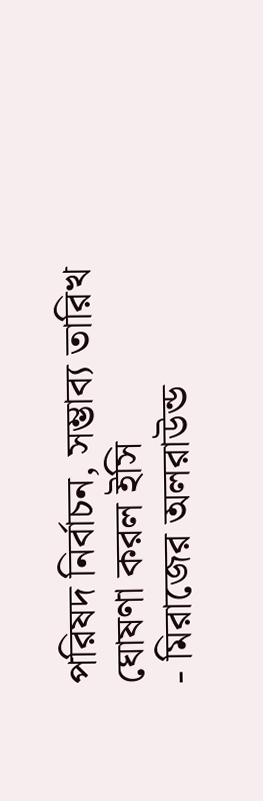পরিষদ নির্বাচন, সম্ভাব্য তারিখ ঘোষণা করল ইসি
- মিরাজের অলরাউন্ড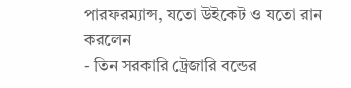পারফরম্যান্স, যতো উইকেট ও যতো রান করলেন
- তিন সরকারি ট্রেজারি বন্ডের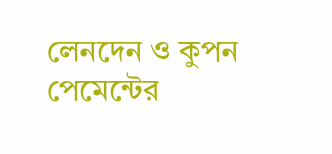লেনদেন ও কুপন পেমেন্টের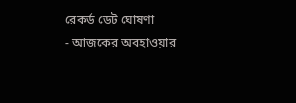রেকর্ড ডেট ঘোষণা
- আজকের অবহাওয়ার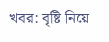খবর: বৃষ্টি নিয়ে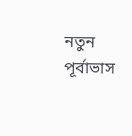নতুন পূর্বাভাস